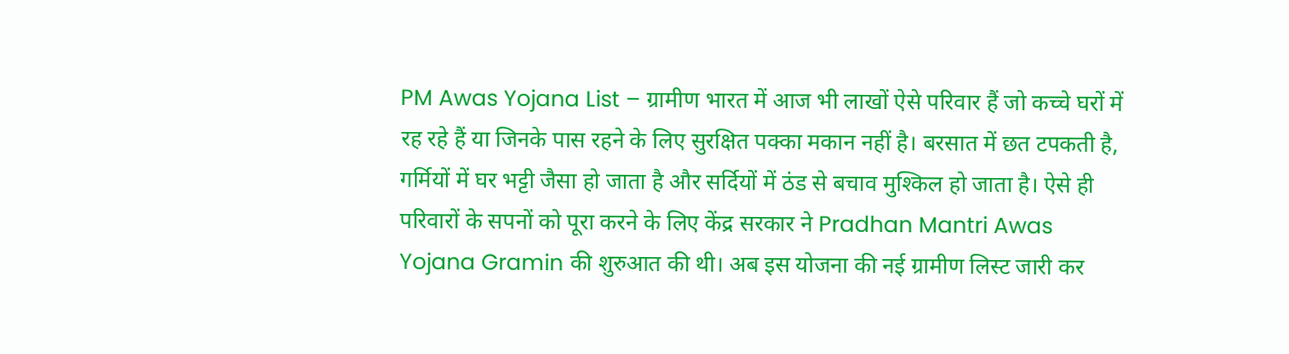PM Awas Yojana List – ग्रामीण भारत में आज भी लाखों ऐसे परिवार हैं जो कच्चे घरों में रह रहे हैं या जिनके पास रहने के लिए सुरक्षित पक्का मकान नहीं है। बरसात में छत टपकती है, गर्मियों में घर भट्टी जैसा हो जाता है और सर्दियों में ठंड से बचाव मुश्किल हो जाता है। ऐसे ही परिवारों के सपनों को पूरा करने के लिए केंद्र सरकार ने Pradhan Mantri Awas Yojana Gramin की शुरुआत की थी। अब इस योजना की नई ग्रामीण लिस्ट जारी कर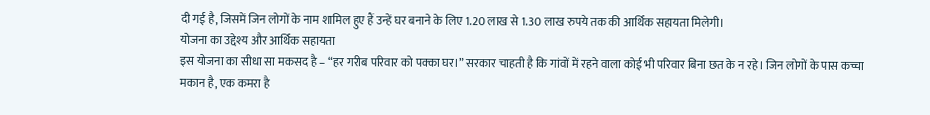दी गई है, जिसमें जिन लोगों के नाम शामिल हुए हैं उन्हें घर बनाने के लिए 1.20 लाख से 1.30 लाख रुपये तक की आर्थिक सहायता मिलेगी।
योजना का उद्देश्य और आर्थिक सहायता
इस योजना का सीधा सा मकसद है – “हर गरीब परिवार को पक्का घर।” सरकार चाहती है कि गांवों में रहने वाला कोई भी परिवार बिना छत के न रहे। जिन लोगों के पास कच्चा मकान है, एक कमरा है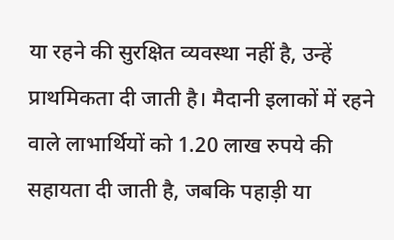या रहने की सुरक्षित व्यवस्था नहीं है, उन्हें प्राथमिकता दी जाती है। मैदानी इलाकों में रहने वाले लाभार्थियों को 1.20 लाख रुपये की सहायता दी जाती है, जबकि पहाड़ी या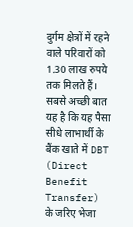दुर्गम क्षेत्रों में रहने वाले परिवारों को 1.30 लाख रुपये तक मिलते हैं।
सबसे अच्छी बात यह है कि यह पैसा सीधे लाभार्थी के बैंक खाते में DBT (Direct Benefit Transfer) के जरिए भेजा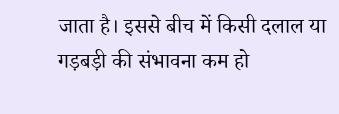जाता है। इससे बीच में किसी दलाल या गड़बड़ी की संभावना कम हो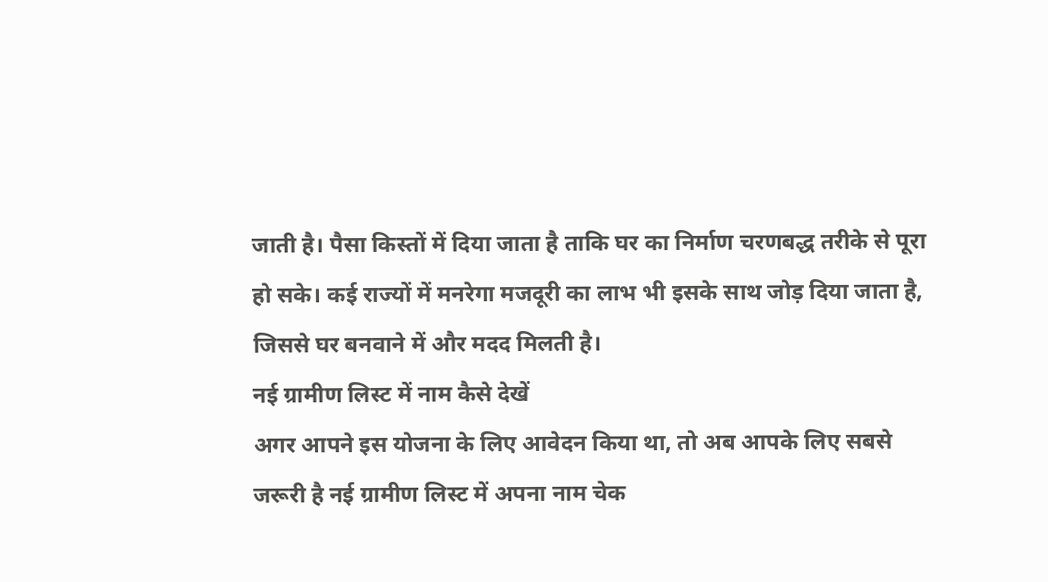जाती है। पैसा किस्तों में दिया जाता है ताकि घर का निर्माण चरणबद्ध तरीके से पूरा हो सके। कई राज्यों में मनरेगा मजदूरी का लाभ भी इसके साथ जोड़ दिया जाता है, जिससे घर बनवाने में और मदद मिलती है।
नई ग्रामीण लिस्ट में नाम कैसे देखें
अगर आपने इस योजना के लिए आवेदन किया था, तो अब आपके लिए सबसे जरूरी है नई ग्रामीण लिस्ट में अपना नाम चेक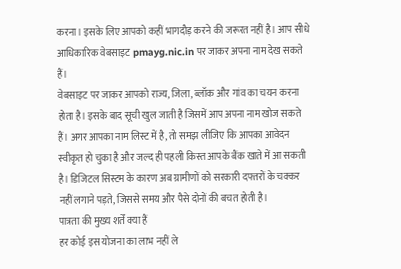करना। इसके लिए आपको कहीं भागदौड़ करने की जरूरत नहीं है। आप सीधे आधिकारिक वेबसाइट pmayg.nic.in पर जाकर अपना नाम देख सकते हैं।
वेबसाइट पर जाकर आपको राज्य, जिला, ब्लॉक और गांव का चयन करना होता है। इसके बाद सूची खुल जाती है जिसमें आप अपना नाम खोज सकते हैं। अगर आपका नाम लिस्ट में है, तो समझ लीजिए कि आपका आवेदन स्वीकृत हो चुका है और जल्द ही पहली किस्त आपके बैंक खाते में आ सकती है। डिजिटल सिस्टम के कारण अब ग्रामीणों को सरकारी दफ्तरों के चक्कर नहीं लगाने पड़ते, जिससे समय और पैसे दोनों की बचत होती है।
पात्रता की मुख्य शर्तें क्या हैं
हर कोई इस योजना का लाभ नहीं ले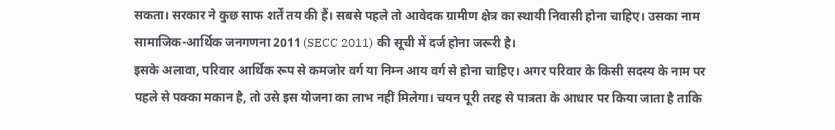सकता। सरकार ने कुछ साफ शर्तें तय की हैं। सबसे पहले तो आवेदक ग्रामीण क्षेत्र का स्थायी निवासी होना चाहिए। उसका नाम सामाजिक-आर्थिक जनगणना 2011 (SECC 2011) की सूची में दर्ज होना जरूरी है।
इसके अलावा, परिवार आर्थिक रूप से कमजोर वर्ग या निम्न आय वर्ग से होना चाहिए। अगर परिवार के किसी सदस्य के नाम पर पहले से पक्का मकान है, तो उसे इस योजना का लाभ नहीं मिलेगा। चयन पूरी तरह से पात्रता के आधार पर किया जाता है ताकि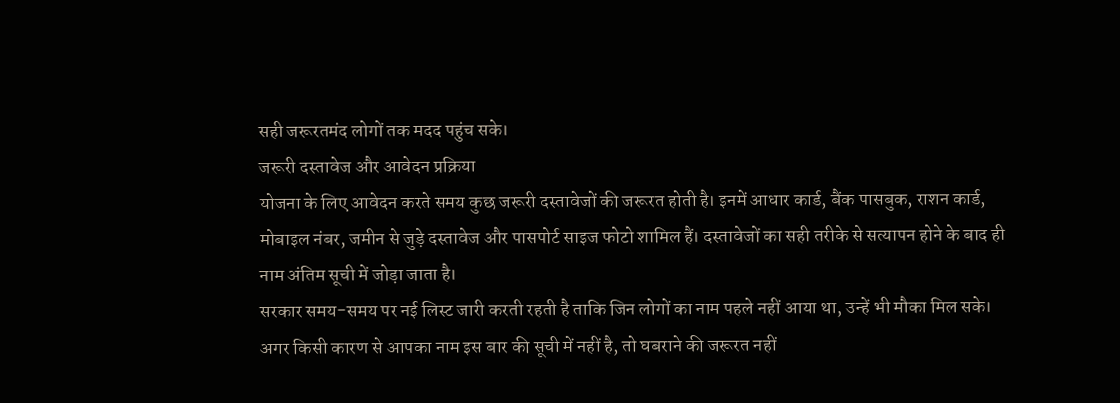सही जरूरतमंद लोगों तक मदद पहुंच सके।
जरूरी दस्तावेज और आवेदन प्रक्रिया
योजना के लिए आवेदन करते समय कुछ जरूरी दस्तावेजों की जरूरत होती है। इनमें आधार कार्ड, बैंक पासबुक, राशन कार्ड, मोबाइल नंबर, जमीन से जुड़े दस्तावेज और पासपोर्ट साइज फोटो शामिल हैं। दस्तावेजों का सही तरीके से सत्यापन होने के बाद ही नाम अंतिम सूची में जोड़ा जाता है।
सरकार समय-समय पर नई लिस्ट जारी करती रहती है ताकि जिन लोगों का नाम पहले नहीं आया था, उन्हें भी मौका मिल सके। अगर किसी कारण से आपका नाम इस बार की सूची में नहीं है, तो घबराने की जरूरत नहीं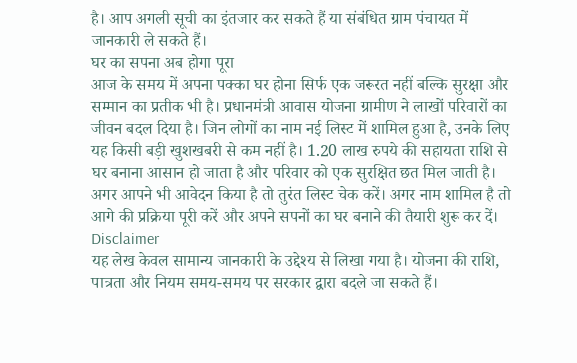है। आप अगली सूची का इंतजार कर सकते हैं या संबंधित ग्राम पंचायत में जानकारी ले सकते हैं।
घर का सपना अब होगा पूरा
आज के समय में अपना पक्का घर होना सिर्फ एक जरूरत नहीं बल्कि सुरक्षा और सम्मान का प्रतीक भी है। प्रधानमंत्री आवास योजना ग्रामीण ने लाखों परिवारों का जीवन बदल दिया है। जिन लोगों का नाम नई लिस्ट में शामिल हुआ है, उनके लिए यह किसी बड़ी खुशखबरी से कम नहीं है। 1.20 लाख रुपये की सहायता राशि से घर बनाना आसान हो जाता है और परिवार को एक सुरक्षित छत मिल जाती है।
अगर आपने भी आवेदन किया है तो तुरंत लिस्ट चेक करें। अगर नाम शामिल है तो आगे की प्रक्रिया पूरी करें और अपने सपनों का घर बनाने की तैयारी शुरू कर दें।
Disclaimer
यह लेख केवल सामान्य जानकारी के उद्देश्य से लिखा गया है। योजना की राशि, पात्रता और नियम समय-समय पर सरकार द्वारा बदले जा सकते हैं।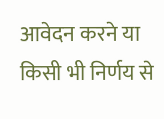आवेदन करने या किसी भी निर्णय से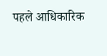पहले आधिकारिक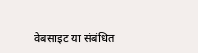वेबसाइट या संबंधित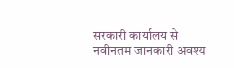सरकारी कार्यालय से नवीनतम जानकारी अवश्य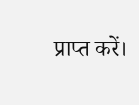प्राप्त करें।